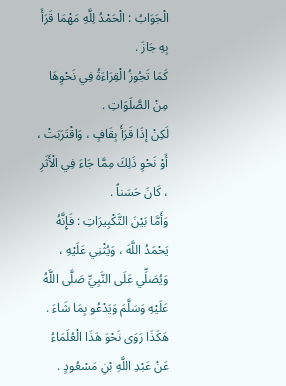الْجَوَابُ : الْحَمْدُ لِلَّهِ مَهْمَا قَرَأَ بِهِ جَازَ .
كَمَا تَجُوزُ الْقِرَاءَةُ فِي نَحْوِهَا مِنْ الصَّلَوَاتِ .
لَكِنْ إذَا قَرَأَ بِقَافٍ ، وَاقْتَرَبَتْ ، أَوْ نَحْوِ ذَلِكَ مِمَّا جَاءَ فِي الْأَثَرِ ، كَانَ حَسَناً .
وَأَمَّا بَيْنَ التَّكْبِيرَاتِ : فَإِنَّهُ يَحْمَدُ اللَّهَ ، وَيُثْنِي عَلَيْهِ ، وَيُصَلِّي عَلَى النَّبِيِّ صَلَّى اللَّهُ عَلَيْهِ وَسَلَّمَ وَيَدْعُو بِمَا شَاءَ .
هَكَذَا رَوَى نَحْوَ هَذَا الْعُلَمَاءُ عَنْ عَبْدِ اللَّهِ بْنِ مَسْعُودٍ .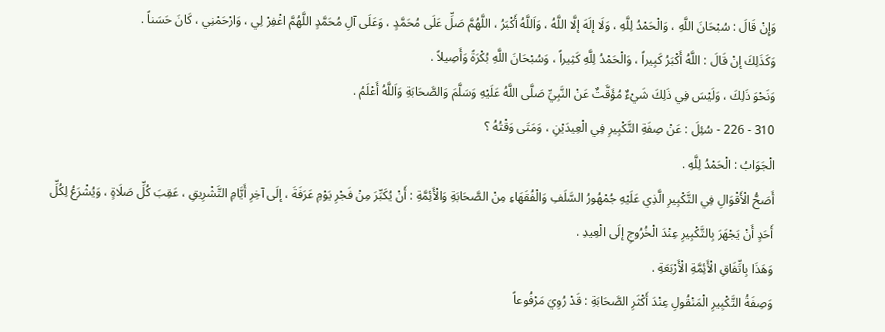وَإِنْ قَالَ : سُبْحَانَ اللَّهِ ، وَالْحَمْدُ لِلَّهِ ، وَلَا إلَهَ إلَّا اللَّهُ ، وَاَللَّهُ أَكْبَرُ ، اللَّهُمَّ صَلِّ عَلَى مُحَمَّدٍ ، وَعَلَى آلِ مُحَمَّدٍ اللَّهُمَّ اغْفِرْ لِي ، وَارْحَمْنِي ، كَانَ حَسَناً .
وَكَذَلِكَ إنْ قَالَ : اللَّهُ أَكْبَرُ كَبِيراً ، وَالْحَمْدُ لِلَّهِ كَثِيراً ، وَسُبْحَانَ اللَّهِ بُكْرَةً وَأَصِيلاً .
وَنَحْوَ ذَلِكَ ، وَلَيْسَ فِي ذَلِكَ شَيْءٌ مُؤَقَّتٌ عَنْ النَّبِيِّ صَلَّى اللَّهُ عَلَيْهِ وَسَلَّمَ وَالصَّحَابَةِ وَاَللَّهُ أَعْلَمُ .
310 - 226 - سُئِلَ : عَنْ صِفَةِ التَّكْبِيرِ فِي الْعِيدَيْنِ ، وَمَتَى وَقْتُهُ ؟
الْجَوَابُ : الْحَمْدُ لِلَّهِ .
أَصَحُّ الْأَقْوَالِ فِي التَّكْبِيرِ الَّذِي عَلَيْهِ جُمْهُورُ السَّلَفِ وَالْفُقَهَاءِ مِنْ الصَّحَابَةِ وَالْأَئِمَّةِ : أَنْ يُكَبِّرَ مِنْ فَجْرِ يَوْمِ عَرَفَةَ ، إلَى آخِرِ أَيَّامِ التَّشْرِيقِ ، عَقِبَ كُلِّ صَلَاةٍ ، وَيُشْرَعُ لِكُلِّ أَحَدٍ أَنْ يَجْهَرَ بِالتَّكْبِيرِ عِنْدَ الْخُرُوجِ إلَى الْعِيدِ .
وَهَذَا بِاتِّفَاقِ الْأَئِمَّةِ الْأَرْبَعَةِ .
وَصِفَةُ التَّكْبِيرِ الْمَنْقُولِ عِنْدَ أَكْثَرِ الصَّحَابَةِ : قَدْ رُوِيَ مَرْفُوعاً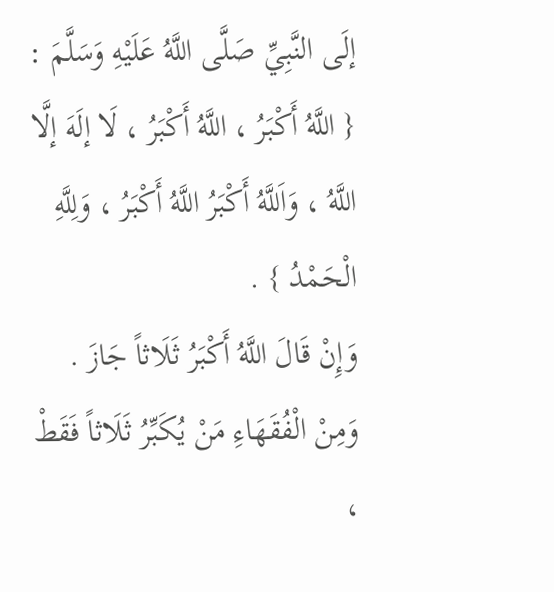إلَى النَّبِيِّ صَلَّى اللَّهُ عَلَيْهِ وَسَلَّمَ : { اللَّهُ أَكْبَرُ ، اللَّهُ أَكْبَرُ ، لَا إلَهَ إلَّا اللَّهُ ، وَاَللَّهُ أَكْبَرُ اللَّهُ أَكْبَرُ ، وَلِلَّهِ الْحَمْدُ } .
وَإِنْ قَالَ اللَّهُ أَكْبَرُ ثَلَاثاً جَازَ .
وَمِنْ الْفُقَهَاءِ مَنْ يُكَبِّرُ ثَلَاثاً فَقَطْ ،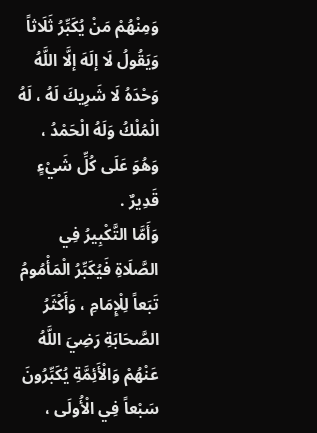وَمِنْهُمْ مَنْ يُكَبِّرُ ثَلَاثاً وَيَقُولُ لَا إلَهَ إلَّا اللَّهُ وَحْدَهُ لَا شَرِيكَ لَهُ ، لَهُ الْمُلْكُ وَلَهُ الْحَمْدُ ، وَهُوَ عَلَى كُلِّ شَيْءٍ قَدِيرٌ .
وَأَمَّا التَّكْبِيرُ فِي الصَّلَاةِ فَيُكَبِّرُ الْمَأْمُومُ تَبَعاً لِلْإِمَامِ ، وَأَكْثَرُ الصَّحَابَةِ رَضِيَ اللَّهُ عَنْهُمْ وَالْأَئِمَّةِ يُكَبِّرُونَ سَبْعاً فِي الْأُولَى ،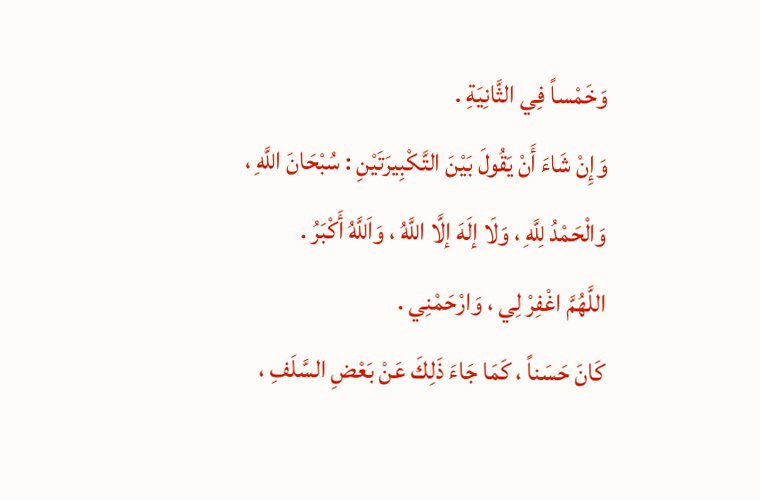وَخَمْساً فِي الثَّانِيَةِ .
وَإِنْ شَاءَ أَنْ يَقُولَ بَيْنَ التَّكْبِيرَتَيْنِ : سُبْحَانَ اللَّهِ ، وَالْحَمْدُ لِلَّهِ ، وَلَا إلَهَ إلَّا اللَّهُ ، وَاَللَّهُ أَكْبَرُ .
اللَّهُمَّ اغْفِرْ لِي ، وَارْحَمْنِي .
كَانَ حَسَناً ، كَمَا جَاءَ ذَلِكَ عَنْ بَعْضِ السَّلَفِ ،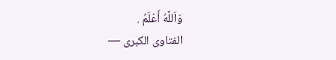وَاَللَّهُ أَعْلَمُ .
الفتاوى الكبرى —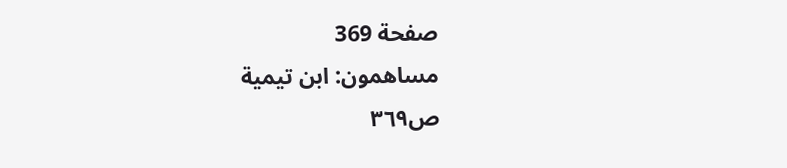صفحة 369
مساهمون: ابن تيمية
ص٣٦٩